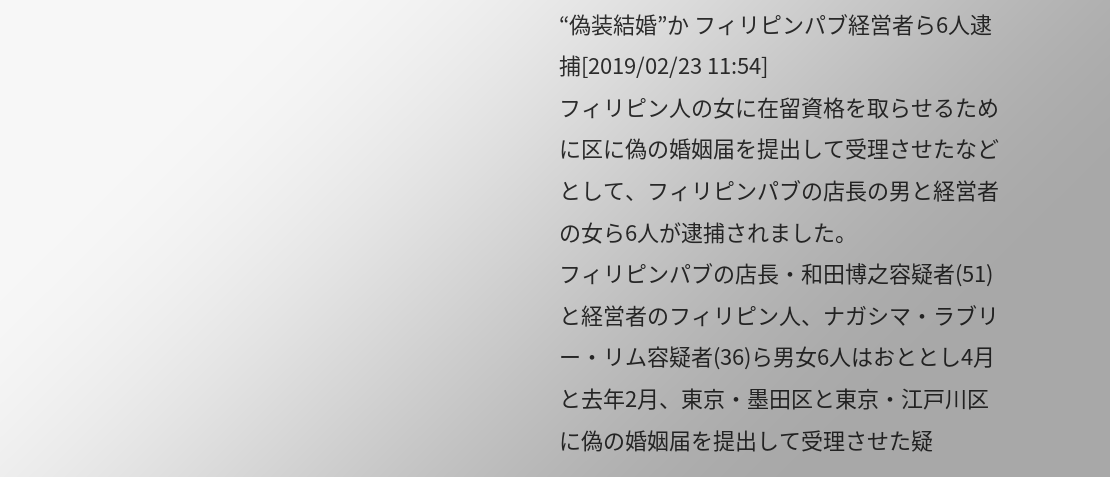“偽装結婚”か フィリピンパブ経営者ら6人逮捕[2019/02/23 11:54]
フィリピン人の女に在留資格を取らせるために区に偽の婚姻届を提出して受理させたなどとして、フィリピンパブの店長の男と経営者の女ら6人が逮捕されました。
フィリピンパブの店長・和田博之容疑者(51)と経営者のフィリピン人、ナガシマ・ラブリー・リム容疑者(36)ら男女6人はおととし4月と去年2月、東京・墨田区と東京・江戸川区に偽の婚姻届を提出して受理させた疑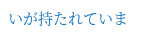いが持たれていま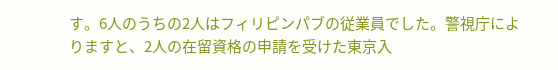す。6人のうちの2人はフィリピンパブの従業員でした。警視庁によりますと、2人の在留資格の申請を受けた東京入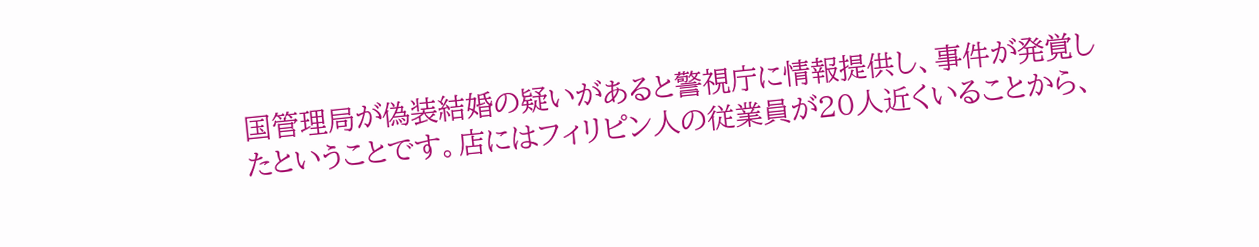国管理局が偽装結婚の疑いがあると警視庁に情報提供し、事件が発覚したということです。店にはフィリピン人の従業員が20人近くいることから、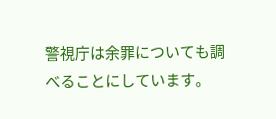警視庁は余罪についても調べることにしています。